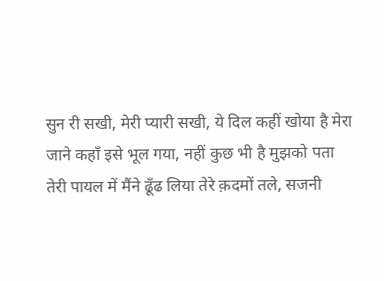सुन री सखी, मेरी प्यारी सखी, ये दिल कहीं खोया है मेरा
जाने कहाँ इसे भूल गया, नहीं कुछ भी है मुझको पता
तेरी पायल में मैंने ढूँढ लिया तेरे क़दमों तले, सजनी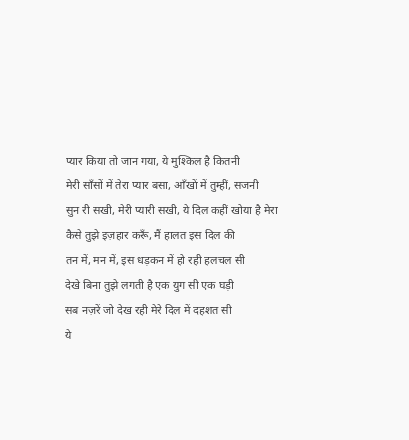प्यार किया तो जान गया, ये मुश्किल है कितनी
मेरी साँसों में तेरा प्यार बसा, आँखों में तुम्हीं, सजनी
सुन री सखी, मेरी प्यारी सखी, ये दिल कहीं खोया है मेरा
कैसे तुझे इज़हार करूँ, मैं हालत इस दिल की
तन में, मन में, इस धड़कन में हो रही हलचल सी
देखे बिना तुझे लगती है एक युग सी एक घड़ी
सब नज़रें जो देख रही मेरे दिल में दहशत सी
ये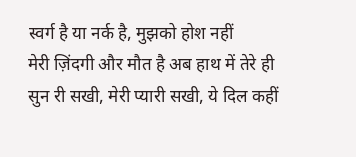स्वर्ग है या नर्क है, मुझको होश नहीं
मेरी ज़िंदगी और मौत है अब हाथ में तेरे ही
सुन री सखी, मेरी प्यारी सखी, ये दिल कहीं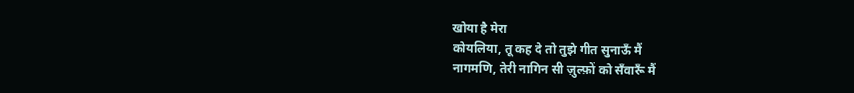खोया है मेरा
कोयलिया, तू कह दे तो तुझे गीत सुनाऊँ मैं
नागमणि, तेरी नागिन सी ज़ुल्फ़ों को सँवारूँ मैं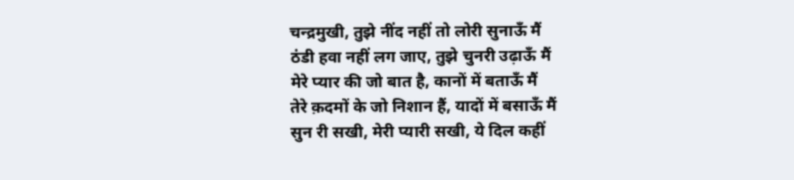चन्द्रमुखी, तुझे नींद नहीं तो लोरी सुनाऊँ मैं
ठंडी हवा नहीं लग जाए, तुझे चुनरी उढ़ाऊँ मैं
मेरे प्यार की जो बात है, कानों में बताऊँ मैं
तेरे क़दमों के जो निशान हैं, यादों में बसाऊँ मैं
सुन री सखी, मेरी प्यारी सखी, ये दिल कहीं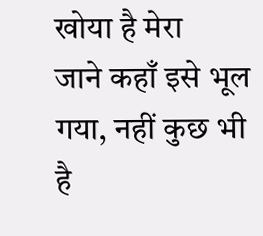खोया है मेरा
जाने कहाँ इसे भूल गया, नहीं कुछ भी है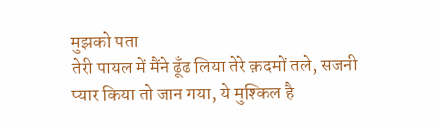मुझको पता
तेरी पायल में मैंने ढूँढ लिया तेरे क़दमों तले, सजनी
प्यार किया तो जान गया, ये मुश्किल है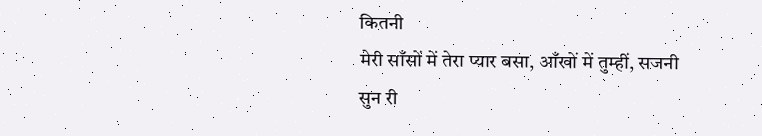कितनी
मेरी साँसों में तेरा प्यार बसा, आँखों में तुम्हीं, सजनी
सुन री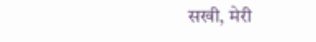सखी, मेरी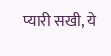प्यारी सखी, ये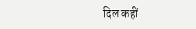दिल कहीं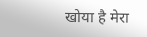खोया है मेरा